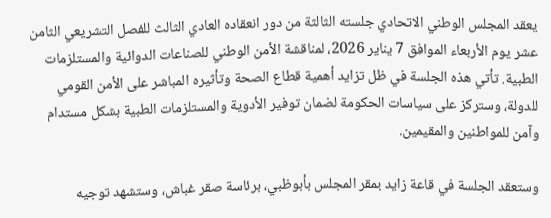يعقد المجلس الوطني الاتحادي جلسته الثالثة من دور انعقاده العادي الثالث للفصل التشريعي الثامن عشر يوم الأربعاء الموافق 7 يناير 2026، لمناقشة الأمن الوطني للصناعات الدوائية والمستلزمات الطبية. تأتي هذه الجلسة في ظل تزايد أهمية قطاع الصحة وتأثيره المباشر على الأمن القومي للدولة، وستركز على سياسات الحكومة لضمان توفير الأدوية والمستلزمات الطبية بشكل مستدام وآمن للمواطنين والمقيمين.

وستعقد الجلسة في قاعة زايد بمقر المجلس بأبوظبي، برئاسة صقر غباش، وستشهد توجيه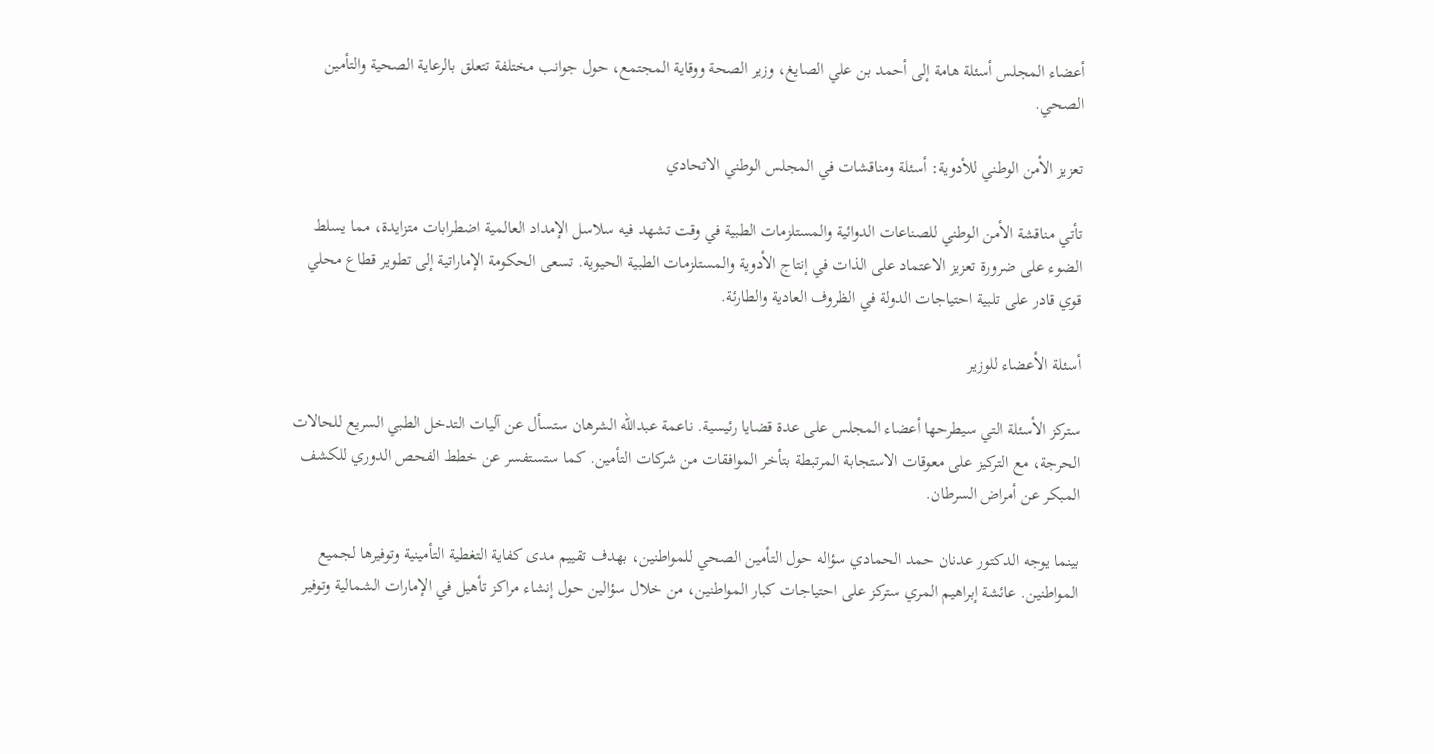أعضاء المجلس أسئلة هامة إلى أحمد بن علي الصايغ، وزير الصحة ووقاية المجتمع، حول جوانب مختلفة تتعلق بالرعاية الصحية والتأمين الصحي.

تعزيز الأمن الوطني للأدوية: أسئلة ومناقشات في المجلس الوطني الاتحادي

تأتي مناقشة الأمن الوطني للصناعات الدوائية والمستلزمات الطبية في وقت تشهد فيه سلاسل الإمداد العالمية اضطرابات متزايدة، مما يسلط الضوء على ضرورة تعزيز الاعتماد على الذات في إنتاج الأدوية والمستلزمات الطبية الحيوية. تسعى الحكومة الإماراتية إلى تطوير قطاع محلي قوي قادر على تلبية احتياجات الدولة في الظروف العادية والطارئة.

أسئلة الأعضاء للوزير

ستركز الأسئلة التي سيطرحها أعضاء المجلس على عدة قضايا رئيسية. ناعمة عبدالله الشرهان ستسأل عن آليات التدخل الطبي السريع للحالات الحرجة، مع التركيز على معوقات الاستجابة المرتبطة بتأخر الموافقات من شركات التأمين. كما ستستفسر عن خطط الفحص الدوري للكشف المبكر عن أمراض السرطان.

بينما يوجه الدكتور عدنان حمد الحمادي سؤاله حول التأمين الصحي للمواطنين، بهدف تقييم مدى كفاية التغطية التأمينية وتوفيرها لجميع المواطنين. عائشة إبراهيم المري ستركز على احتياجات كبار المواطنين، من خلال سؤالين حول إنشاء مراكز تأهيل في الإمارات الشمالية وتوفير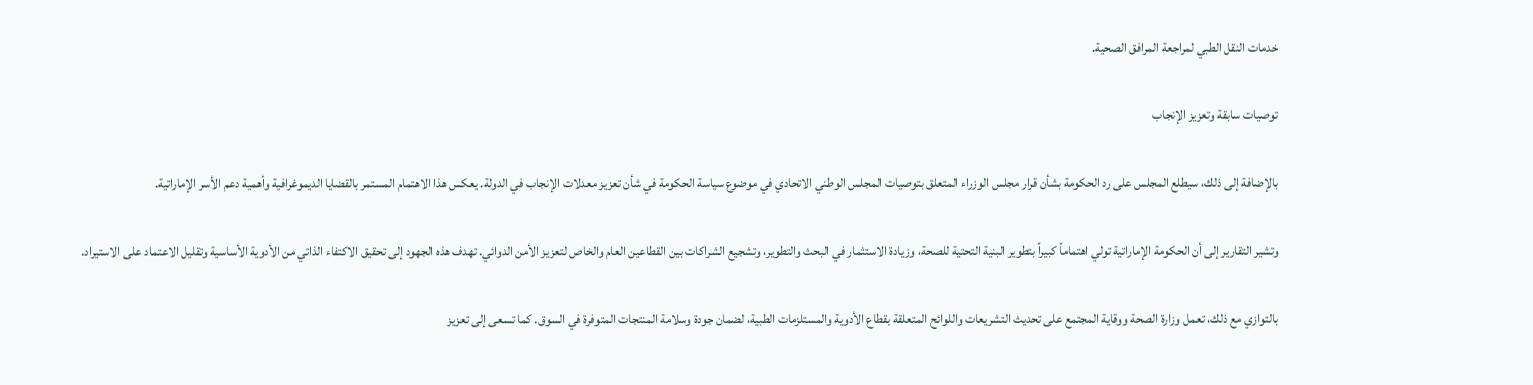خدمات النقل الطبي لمراجعة المرافق الصحية.

توصيات سابقة وتعزيز الإنجاب

بالإضافة إلى ذلك، سيطلع المجلس على رد الحكومة بشأن قرار مجلس الوزراء المتعلق بتوصيات المجلس الوطني الاتحادي في موضوع سياسة الحكومة في شأن تعزيز معدلات الإنجاب في الدولة. يعكس هذا الاهتمام المستمر بالقضايا الديموغرافية وأهمية دعم الأسر الإماراتية.

وتشير التقارير إلى أن الحكومة الإماراتية تولي اهتماماً كبيراً بتطوير البنية التحتية للصحة، وزيادة الاستثمار في البحث والتطوير، وتشجيع الشراكات بين القطاعين العام والخاص لتعزيز الأمن الدوائي. تهدف هذه الجهود إلى تحقيق الاكتفاء الذاتي من الأدوية الأساسية وتقليل الاعتماد على الاستيراد.

بالتوازي مع ذلك، تعمل وزارة الصحة ووقاية المجتمع على تحديث التشريعات واللوائح المتعلقة بقطاع الأدوية والمستلزمات الطبية، لضمان جودة وسلامة المنتجات المتوفرة في السوق. كما تسعى إلى تعزيز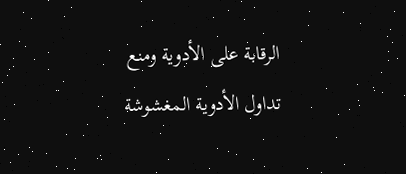الرقابة على الأدوية ومنع تداول الأدوية المغشوشة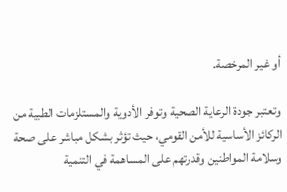أو غير المرخصة.

وتعتبر جودة الرعاية الصحية وتوفر الأدوية والمستلزمات الطبية من الركائز الأساسية للأمن القومي، حيث تؤثر بشكل مباشر على صحة وسلامة المواطنين وقدرتهم على المساهمة في التنمية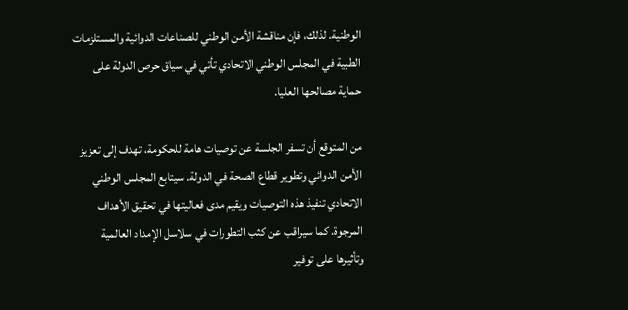الوطنية. لذلك، فإن مناقشة الأمن الوطني للصناعات الدوائية والمستلزمات الطبية في المجلس الوطني الاتحادي تأتي في سياق حرص الدولة على حماية مصالحها العليا.

من المتوقع أن تسفر الجلسة عن توصيات هامة للحكومة، تهدف إلى تعزيز الأمن الدوائي وتطوير قطاع الصحة في الدولة. سيتابع المجلس الوطني الاتحادي تنفيذ هذه التوصيات ويقيم مدى فعاليتها في تحقيق الأهداف المرجوة. كما سيراقب عن كثب التطورات في سلاسل الإمداد العالمية وتأثيرها على توفير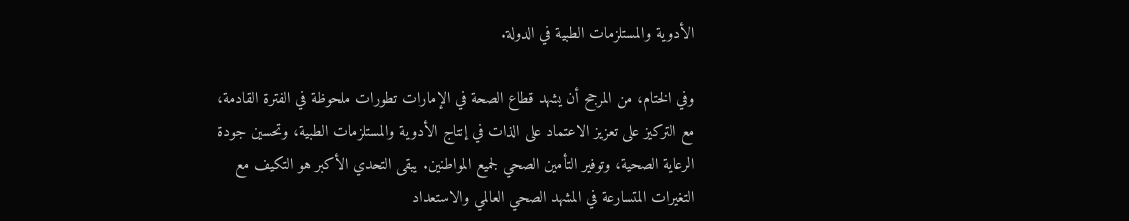الأدوية والمستلزمات الطبية في الدولة.

وفي الختام، من المرجح أن يشهد قطاع الصحة في الإمارات تطورات ملحوظة في الفترة القادمة، مع التركيز على تعزيز الاعتماد على الذات في إنتاج الأدوية والمستلزمات الطبية، وتحسين جودة الرعاية الصحية، وتوفير التأمين الصحي لجميع المواطنين. يبقى التحدي الأكبر هو التكيف مع التغيرات المتسارعة في المشهد الصحي العالمي والاستعداد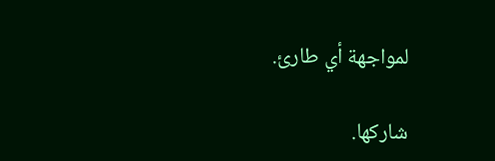لمواجهة أي طارئ.

شاركها.